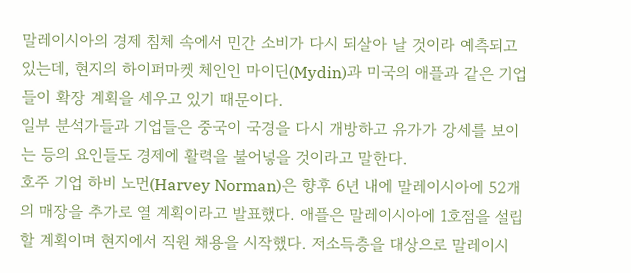말레이시아의 경제 침체 속에서 민간 소비가 다시 되살아 날 것이라 예측되고 있는데, 현지의 하이퍼마켓 체인인 마이딘(Mydin)과 미국의 애플과 같은 기업들이 확장 계획을 세우고 있기 때문이다.
일부 분석가들과 기업들은 중국이 국경을 다시 개방하고 유가가 강세를 보이는 등의 요인들도 경제에 활력을 불어넣을 것이라고 말한다.
호주 기업 하비 노먼(Harvey Norman)은 향후 6년 내에 말레이시아에 52개의 매장을 추가로 열 계획이라고 발표했다. 애플은 말레이시아에 1호점을 설립할 계획이며 현지에서 직원 채용을 시작했다. 저소득층을 대상으로 말레이시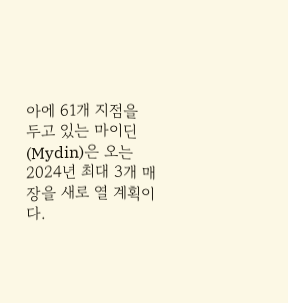아에 61개 지점을 두고 있는 마이딘(Mydin)은 오는 2024년 최대 3개 매장을 새로 열 계획이다.